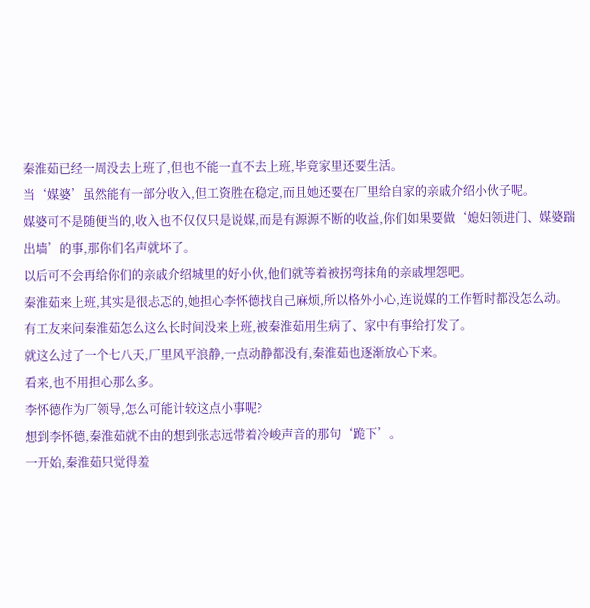秦淮茹已经一周没去上班了,但也不能一直不去上班,毕竟家里还要生活。
当‘媒婆’虽然能有一部分收入,但工资胜在稳定,而且她还要在厂里给自家的亲戚介绍小伙子呢。
媒婆可不是随便当的,收入也不仅仅只是说媒,而是有源源不断的收益,你们如果要做‘媳妇领进门、媒婆踹出墙’的事,那你们名声就坏了。
以后可不会再给你们的亲戚介绍城里的好小伙,他们就等着被拐弯抹角的亲戚埋怨吧。
秦淮茹来上班,其实是很忐忑的,她担心李怀德找自己麻烦,所以格外小心,连说媒的工作暂时都没怎么动。
有工友来问秦淮茹怎么这么长时间没来上班,被秦淮茹用生病了、家中有事给打发了。
就这么过了一个七八天,厂里风平浪静,一点动静都没有,秦淮茹也逐渐放心下来。
看来,也不用担心那么多。
李怀德作为厂领导,怎么可能计较这点小事呢?
想到李怀德,秦淮茹就不由的想到张志远带着冷峻声音的那句‘跪下’。
一开始,秦淮茹只觉得羞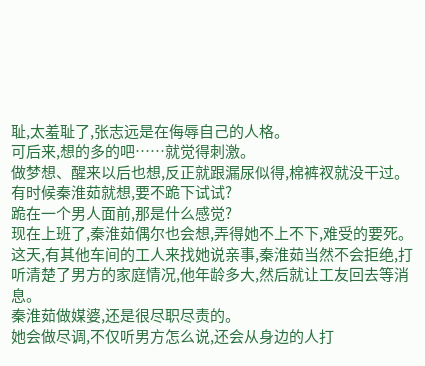耻,太羞耻了,张志远是在侮辱自己的人格。
可后来,想的多的吧……就觉得刺激。
做梦想、醒来以后也想,反正就跟漏尿似得,棉裤衩就没干过。
有时候秦淮茹就想,要不跪下试试?
跪在一个男人面前,那是什么感觉?
现在上班了,秦淮茹偶尔也会想,弄得她不上不下,难受的要死。
这天,有其他车间的工人来找她说亲事,秦淮茹当然不会拒绝,打听清楚了男方的家庭情况,他年龄多大,然后就让工友回去等消息。
秦淮茹做媒婆,还是很尽职尽责的。
她会做尽调,不仅听男方怎么说,还会从身边的人打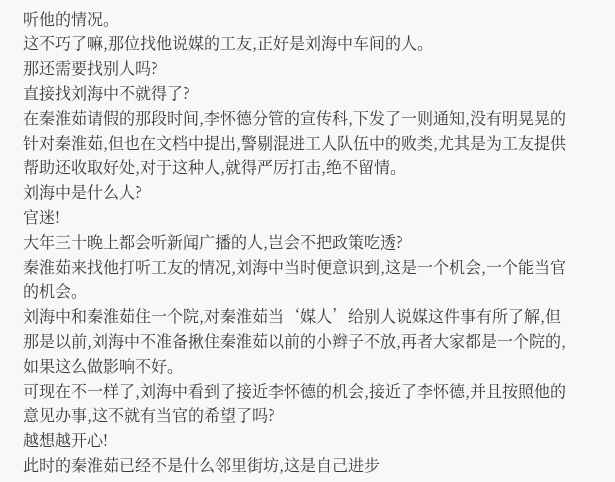听他的情况。
这不巧了嘛,那位找他说媒的工友,正好是刘海中车间的人。
那还需要找别人吗?
直接找刘海中不就得了?
在秦淮茹请假的那段时间,李怀德分管的宣传科,下发了一则通知,没有明晃晃的针对秦淮茹,但也在文档中提出,警剔混进工人队伍中的败类,尤其是为工友提供帮助还收取好处,对于这种人,就得严厉打击,绝不留情。
刘海中是什么人?
官迷!
大年三十晚上都会听新闻广播的人,岂会不把政策吃透?
秦淮茹来找他打听工友的情况,刘海中当时便意识到,这是一个机会,一个能当官的机会。
刘海中和秦淮茹住一个院,对秦淮茹当‘媒人’给别人说媒这件事有所了解,但那是以前,刘海中不准备揪住秦淮茹以前的小辫子不放,再者大家都是一个院的,如果这么做影响不好。
可现在不一样了,刘海中看到了接近李怀德的机会,接近了李怀德,并且按照他的意见办事,这不就有当官的希望了吗?
越想越开心!
此时的秦淮茹已经不是什么邻里街坊,这是自己进步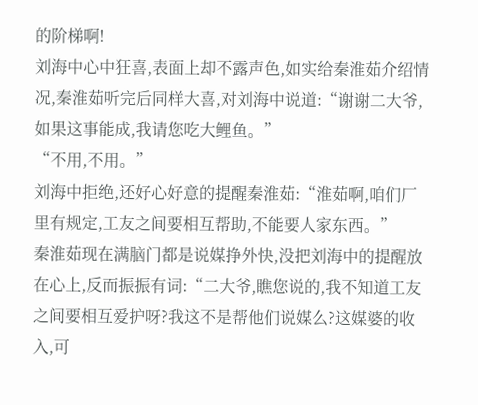的阶梯啊!
刘海中心中狂喜,表面上却不露声色,如实给秦淮茹介绍情况,秦淮茹听完后同样大喜,对刘海中说道:“谢谢二大爷,如果这事能成,我请您吃大鲤鱼。”
“不用,不用。”
刘海中拒绝,还好心好意的提醒秦淮茹:“淮茹啊,咱们厂里有规定,工友之间要相互帮助,不能要人家东西。”
秦淮茹现在满脑门都是说媒挣外快,没把刘海中的提醒放在心上,反而振振有词:“二大爷,瞧您说的,我不知道工友之间要相互爱护呀?我这不是帮他们说媒么?这媒婆的收入,可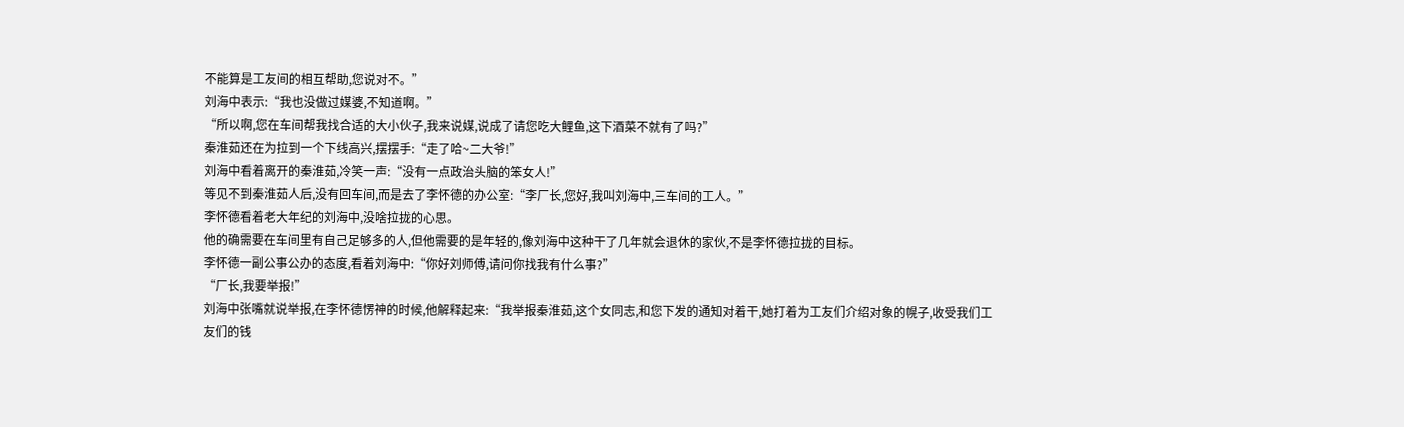不能算是工友间的相互帮助,您说对不。”
刘海中表示:“我也没做过媒婆,不知道啊。”
“所以啊,您在车间帮我找合适的大小伙子,我来说媒,说成了请您吃大鲤鱼,这下酒菜不就有了吗?”
秦淮茹还在为拉到一个下线高兴,摆摆手:“走了哈~二大爷!”
刘海中看着离开的秦淮茹,冷笑一声:“没有一点政治头脑的笨女人!”
等见不到秦淮茹人后,没有回车间,而是去了李怀德的办公室:“李厂长,您好,我叫刘海中,三车间的工人。”
李怀德看着老大年纪的刘海中,没啥拉拢的心思。
他的确需要在车间里有自己足够多的人,但他需要的是年轻的,像刘海中这种干了几年就会退休的家伙,不是李怀德拉拢的目标。
李怀德一副公事公办的态度,看着刘海中:“你好刘师傅,请问你找我有什么事?”
“厂长,我要举报!”
刘海中张嘴就说举报,在李怀德愣神的时候,他解释起来:“我举报秦淮茹,这个女同志,和您下发的通知对着干,她打着为工友们介绍对象的幌子,收受我们工友们的钱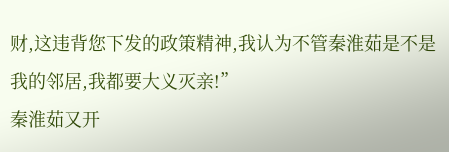财,这违背您下发的政策精神,我认为不管秦淮茹是不是我的邻居,我都要大义灭亲!”
秦淮茹又开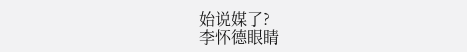始说媒了?
李怀德眼睛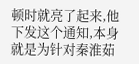顿时就亮了起来,他下发这个通知,本身就是为针对秦淮茹